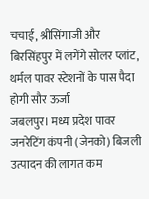चचाई, श्रीसिंगाजी और बिरसिंहपुर में लगेंगे सोलर प्लांट, थर्मल पावर स्टेशनों के पास पैदा होगी सौर ऊर्जा
जबलपुर। मध्य प्रदेश पावर जनरेटिंग कंपनी (जेनको) बिजली उत्पादन की लागत कम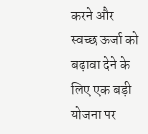करने और स्वच्छ ऊर्जा को बढ़ावा देने के लिए एक बड़ी योजना पर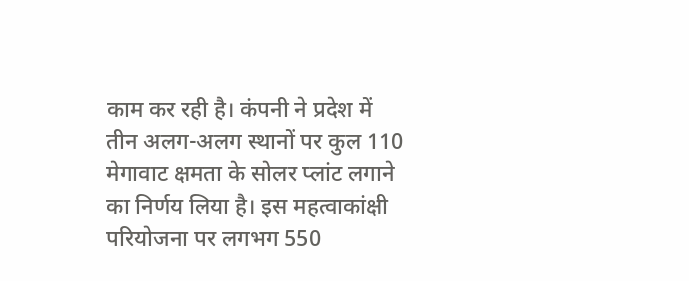काम कर रही है। कंपनी ने प्रदेश में तीन अलग-अलग स्थानों पर कुल 110 मेगावाट क्षमता के सोलर प्लांट लगाने का निर्णय लिया है। इस महत्वाकांक्षी परियोजना पर लगभग 550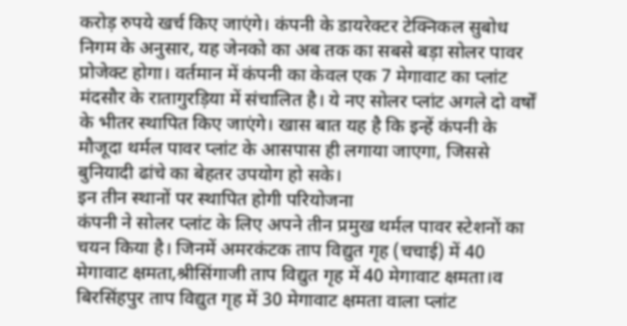करोड़ रुपये खर्च किए जाएंगे। कंपनी के डायरेक्टर टेक्निकल सुबोध निगम के अनुसार, यह जेनको का अब तक का सबसे बड़ा सोलर पावर प्रोजेक्ट होगा। वर्तमान में कंपनी का केवल एक 7 मेगावाट का प्लांट मंदसौर के रातागुरड़िया में संचालित है। ये नए सोलर प्लांट अगले दो वर्षों के भीतर स्थापित किए जाएंगे। खास बात यह है कि इन्हें कंपनी के मौजूदा थर्मल पावर प्लांट के आसपास ही लगाया जाएगा, जिससे बुनियादी ढांचे का बेहतर उपयोग हो सके।
इन तीन स्थानों पर स्थापित होगी परियोजना
कंपनी ने सोलर प्लांट के लिए अपने तीन प्रमुख थर्मल पावर स्टेशनों का चयन किया है। जिनमें अमरकंटक ताप विद्युत गृह (चचाई) में 40 मेगावाट क्षमता,श्रीसिंगाजी ताप विद्युत गृह में 40 मेगावाट क्षमता।व बिरसिंहपुर ताप विद्युत गृह में 30 मेगावाट क्षमता वाला प्लांट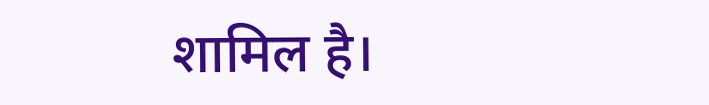शामिल है।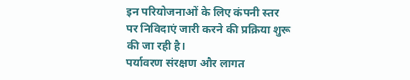इन परियोजनाओं के लिए कंपनी स्तर पर निविदाएं जारी करने की प्रक्रिया शुरू की जा रही है।
पर्यावरण संरक्षण और लागत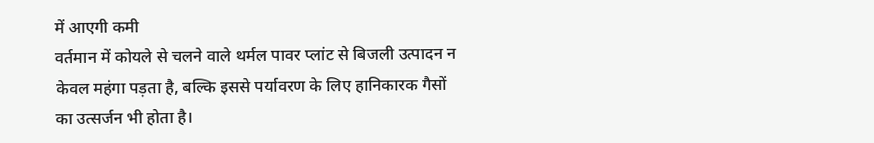में आएगी कमी
वर्तमान में कोयले से चलने वाले थर्मल पावर प्लांट से बिजली उत्पादन न केवल महंगा पड़ता है, बल्कि इससे पर्यावरण के लिए हानिकारक गैसों का उत्सर्जन भी होता है।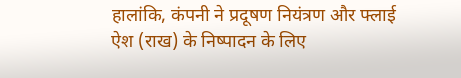हालांकि, कंपनी ने प्रदूषण नियंत्रण और फ्लाई ऐश (राख) के निष्पादन के लिए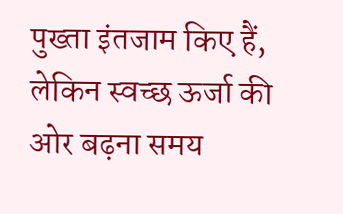पुख्ता इंतजाम किए हैं, लेकिन स्वच्छ ऊर्जा की ओर बढ़ना समय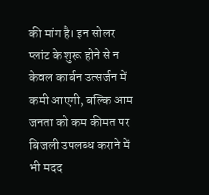की मांग है। इन सोलर प्लांट के शुरू होने से न केवल कार्बन उत्सर्जन में कमी आएगी, बल्कि आम जनता को कम कीमत पर बिजली उपलब्ध कराने में भी मदद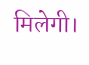मिलेगी।